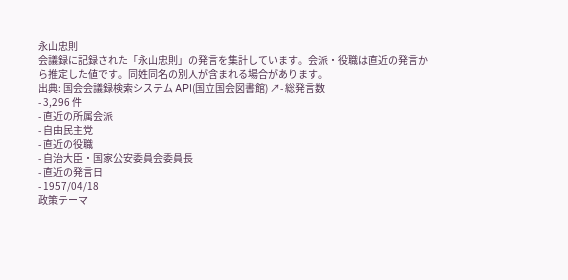永山忠則
会議録に記録された「永山忠則」の発言を集計しています。会派・役職は直近の発言から推定した値です。同姓同名の別人が含まれる場合があります。
出典: 国会会議録検索システム API(国立国会図書館) ↗- 総発言数
- 3,296 件
- 直近の所属会派
- 自由民主党
- 直近の役職
- 自治大臣・国家公安委員会委員長
- 直近の発言日
- 1957/04/18
政策テーマ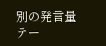別の発言量
テー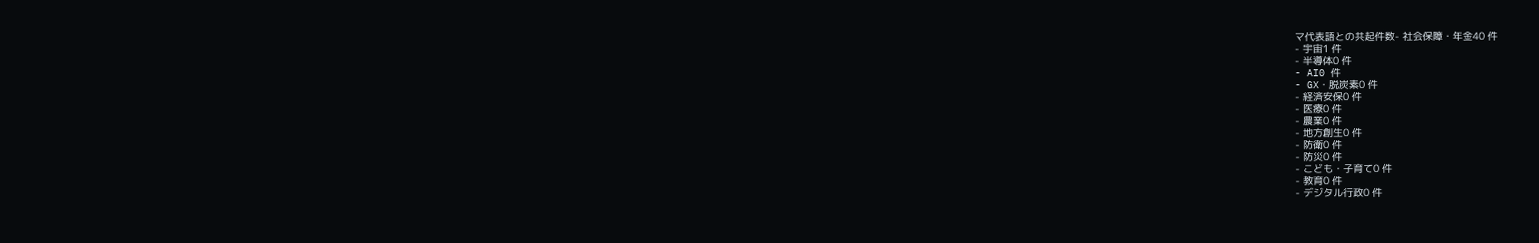マ代表語との共起件数- 社会保障・年金40 件
- 宇宙1 件
- 半導体0 件
- AI0 件
- GX・脱炭素0 件
- 経済安保0 件
- 医療0 件
- 農業0 件
- 地方創生0 件
- 防衛0 件
- 防災0 件
- こども・子育て0 件
- 教育0 件
- デジタル行政0 件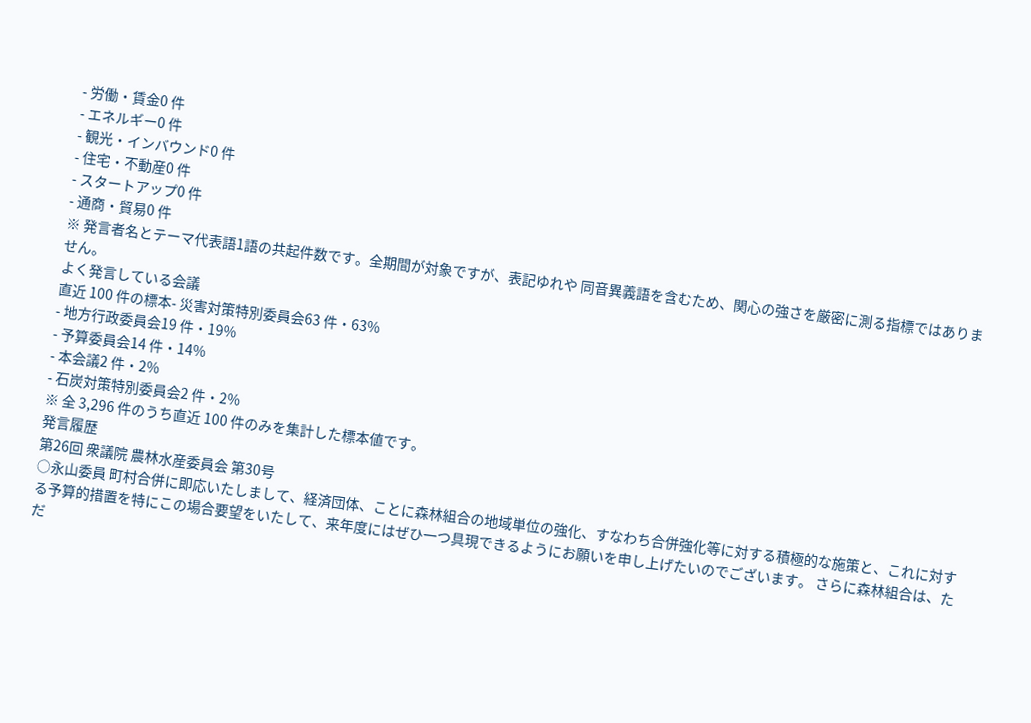- 労働・賃金0 件
- エネルギー0 件
- 観光・インバウンド0 件
- 住宅・不動産0 件
- スタートアップ0 件
- 通商・貿易0 件
※ 発言者名とテーマ代表語1語の共起件数です。全期間が対象ですが、表記ゆれや 同音異義語を含むため、関心の強さを厳密に測る指標ではありません。
よく発言している会議
直近 100 件の標本- 災害対策特別委員会63 件・63%
- 地方行政委員会19 件・19%
- 予算委員会14 件・14%
- 本会議2 件・2%
- 石炭対策特別委員会2 件・2%
※ 全 3,296 件のうち直近 100 件のみを集計した標本値です。
発言履歴
第26回 衆議院 農林水産委員会 第30号
○永山委員 町村合併に即応いたしまして、経済団体、ことに森林組合の地域単位の強化、すなわち合併強化等に対する積極的な施策と、これに対する予算的措置を特にこの場合要望をいたして、来年度にはぜひ一つ具現できるようにお願いを申し上げたいのでございます。 さらに森林組合は、ただ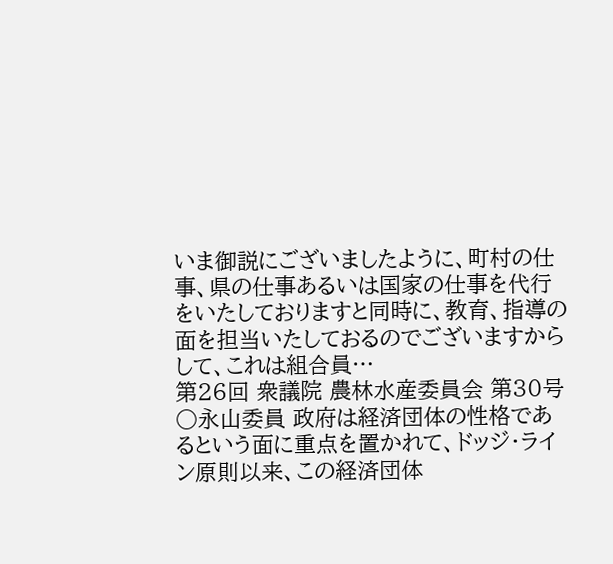いま御説にございましたように、町村の仕事、県の仕事あるいは国家の仕事を代行をいたしておりますと同時に、教育、指導の面を担当いたしておるのでございますからして、これは組合員…
第26回 衆議院 農林水産委員会 第30号
○永山委員 政府は経済団体の性格であるという面に重点を置かれて、ドッジ・ライン原則以来、この経済団体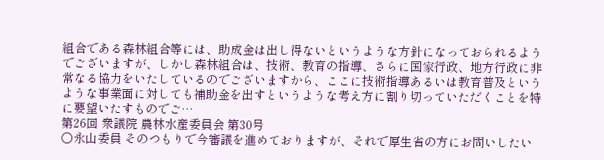組合である森林組合等には、助成金は出し得ないというような方針になっておられるようでございますが、しかし森林組合は、技術、教育の指導、さらに国家行政、地方行政に非常なる協力をいたしているのでございますから、ここに技術指導あるいは教育普及というような事業面に対しても補助金を出すというような考え方に割り切っていただくことを特に要望いたすものでご…
第26回 衆議院 農林水産委員会 第30号
○永山委員 そのつもりで今審議を進めておりますが、それで厚生省の方にお問いしたい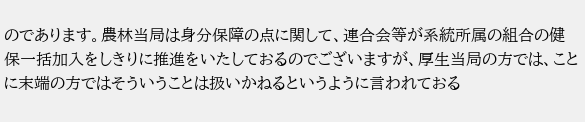のであります。農林当局は身分保障の点に関して、連合会等が系統所属の組合の健保一括加入をしきりに推進をいたしておるのでございますが、厚生当局の方では、ことに末端の方ではそういうことは扱いかねるというように言われておる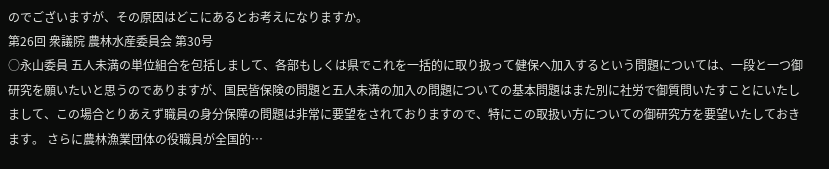のでございますが、その原因はどこにあるとお考えになりますか。
第26回 衆議院 農林水産委員会 第30号
○永山委員 五人未満の単位組合を包括しまして、各部もしくは県でこれを一括的に取り扱って健保へ加入するという問題については、一段と一つ御研究を願いたいと思うのでありますが、国民皆保険の問題と五人未満の加入の問題についての基本問題はまた別に社労で御質問いたすことにいたしまして、この場合とりあえず職員の身分保障の問題は非常に要望をされておりますので、特にこの取扱い方についての御研究方を要望いたしておきます。 さらに農林漁業団体の役職員が全国的…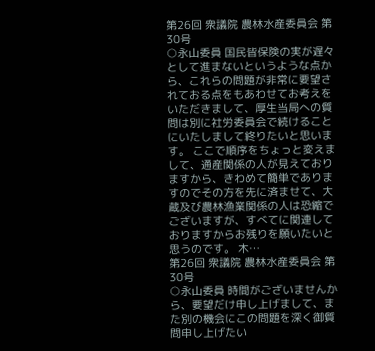第26回 衆議院 農林水産委員会 第30号
○永山委員 国民皆保険の実が遅々として進まないというような点から、これらの問題が非常に要望されておる点をもあわせてお考えをいただきまして、厚生当局への質問は別に社労委員会で続けることにいたしまして終りたいと思います。 ここで順序をちょっと変えまして、通産関係の人が見えておりますから、きわめて簡単でありますのでその方を先に済ませて、大蔵及び農林漁業関係の人は恐縮でございますが、すべてに関連しておりますからお残りを願いたいと思うのです。 木…
第26回 衆議院 農林水産委員会 第30号
○永山委員 時間がございませんから、要望だけ申し上げまして、また別の機会にこの問題を深く御質問申し上げたい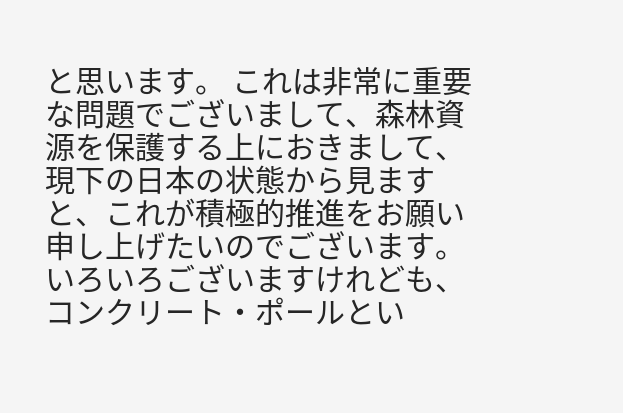と思います。 これは非常に重要な問題でございまして、森林資源を保護する上におきまして、現下の日本の状態から見ますと、これが積極的推進をお願い申し上げたいのでございます。いろいろございますけれども、コンクリート・ポールとい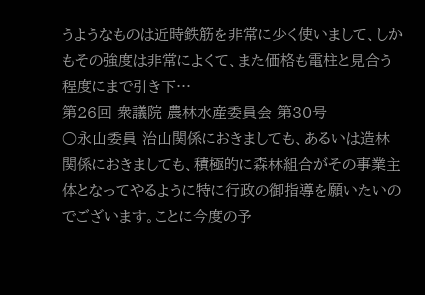うようなものは近時鉄筋を非常に少く使いまして、しかもその強度は非常によくて、また価格も電柱と見合う程度にまで引き下…
第26回 衆議院 農林水産委員会 第30号
○永山委員 治山関係におきましても、あるいは造林関係におきましても、積極的に森林組合がその事業主体となってやるように特に行政の御指導を願いたいのでございます。ことに今度の予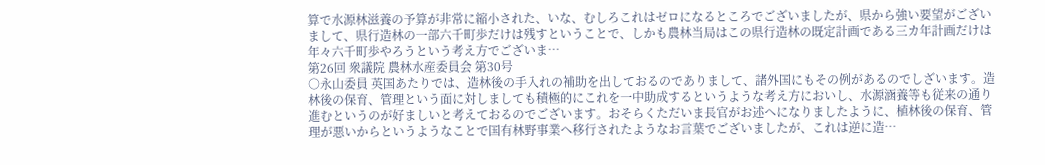算で水源林滋養の予算が非常に縮小された、いな、むしろこれはゼロになるところでございましたが、県から強い要望がございまして、県行造林の一部六千町歩だけは残すということで、しかも農林当局はこの県行造林の既定計画である三カ年計画だけは年々六千町歩やろうという考え方でございま…
第26回 衆議院 農林水産委員会 第30号
○永山委員 英国あたりでは、造林後の手入れの補助を出しておるのでありまして、諸外国にもその例があるのでしざいます。造林後の保育、管理という面に対しましても積極的にこれを一中助成するというような考え方においし、水源涵養等も従来の通り進むというのが好ましいと考えておるのでございます。おそらくただいま長官がお述へになりましたように、植林後の保育、管理が悪いからというようなことで国有林野事業へ移行されたようなお言葉でございましたが、これは逆に造…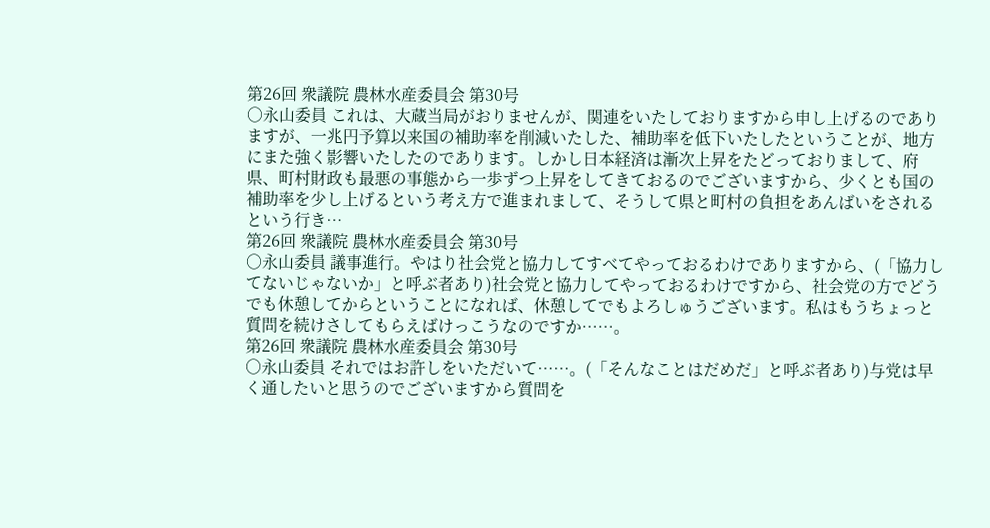第26回 衆議院 農林水産委員会 第30号
○永山委員 これは、大蔵当局がおりませんが、関連をいたしておりますから申し上げるのでありますが、一兆円予算以来国の補助率を削減いたした、補助率を低下いたしたということが、地方にまた強く影響いたしたのであります。しかし日本経済は漸次上昇をたどっておりまして、府県、町村財政も最悪の事態から一歩ずつ上昇をしてきておるのでございますから、少くとも国の補助率を少し上げるという考え方で進まれまして、そうして県と町村の負担をあんばいをされるという行き…
第26回 衆議院 農林水産委員会 第30号
○永山委員 議事進行。やはり社会党と協力してすべてやっておるわけでありますから、(「協力してないじゃないか」と呼ぶ者あり)社会党と協力してやっておるわけですから、社会党の方でどうでも休憩してからということになれば、休憩してでもよろしゅうございます。私はもうちょっと質問を続けさしてもらえばけっこうなのですか……。
第26回 衆議院 農林水産委員会 第30号
○永山委員 それではお許しをいただいて……。(「そんなことはだめだ」と呼ぶ者あり)与党は早く通したいと思うのでございますから質問を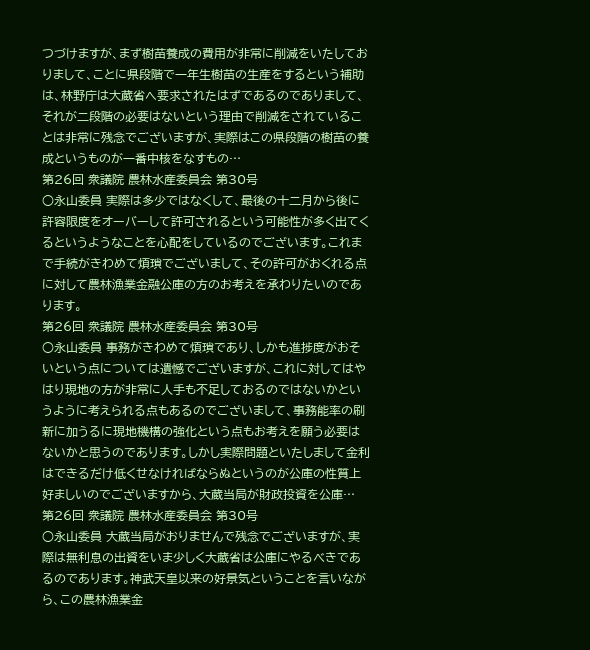つづけますが、まず樹苗養成の費用が非常に削減をいたしておりまして、ことに県段階で一年生樹苗の生産をするという補助は、林野庁は大蔵省へ要求されたはずであるのでありまして、それが二段階の必要はないという理由で削減をされていることは非常に残念でございますが、実際はこの県段階の樹苗の養成というものが一番中核をなすもの…
第26回 衆議院 農林水産委員会 第30号
○永山委員 実際は多少ではなくして、最後の十二月から後に許容限度をオーバーして許可されるという可能性が多く出てくるというようなことを心配をしているのでございます。これまで手続がきわめて煩瑣でございまして、その許可がおくれる点に対して農林漁業金融公庫の方のお考えを承わりたいのであります。
第26回 衆議院 農林水産委員会 第30号
○永山委員 事務がきわめて煩瑣であり、しかも進捗度がおそいという点については遺憾でございますが、これに対してはやはり現地の方が非常に人手も不足しておるのではないかというように考えられる点もあるのでございまして、事務能率の刷新に加うるに現地機構の強化という点もお考えを願う必要はないかと思うのであります。しかし実際問題といたしまして金利はできるだけ低くせなければならぬというのが公庫の性質上好ましいのでございますから、大蔵当局が財政投資を公庫…
第26回 衆議院 農林水産委員会 第30号
○永山委員 大蔵当局がおりませんで残念でございますが、実際は無利息の出資をいま少しく大蔵省は公庫にやるべきであるのであります。神武天皇以来の好景気ということを言いながら、この農林漁業金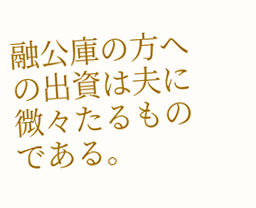融公庫の方への出資は夫に微々たるものである。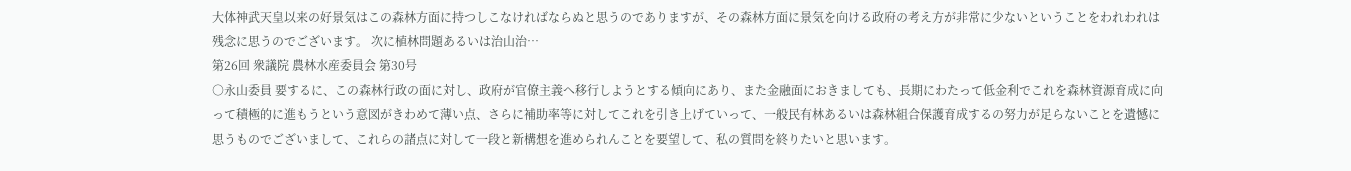大体神武天皇以来の好景気はこの森林方面に持つしこなければならぬと思うのでありますが、その森林方面に景気を向ける政府の考え方が非常に少ないということをわれわれは残念に思うのでございます。 次に植林問題あるいは治山治…
第26回 衆議院 農林水産委員会 第30号
○永山委員 要するに、この森林行政の面に対し、政府が官僚主義へ移行しようとする傾向にあり、また金融面におきましても、長期にわたって低金利でこれを森林資源育成に向って積極的に進もうという意図がきわめて薄い点、さらに補助率等に対してこれを引き上げていって、一般民有林あるいは森林組合保護育成するの努力が足らないことを遺憾に思うものでございまして、これらの諸点に対して一段と新構想を進められんことを要望して、私の質問を終りたいと思います。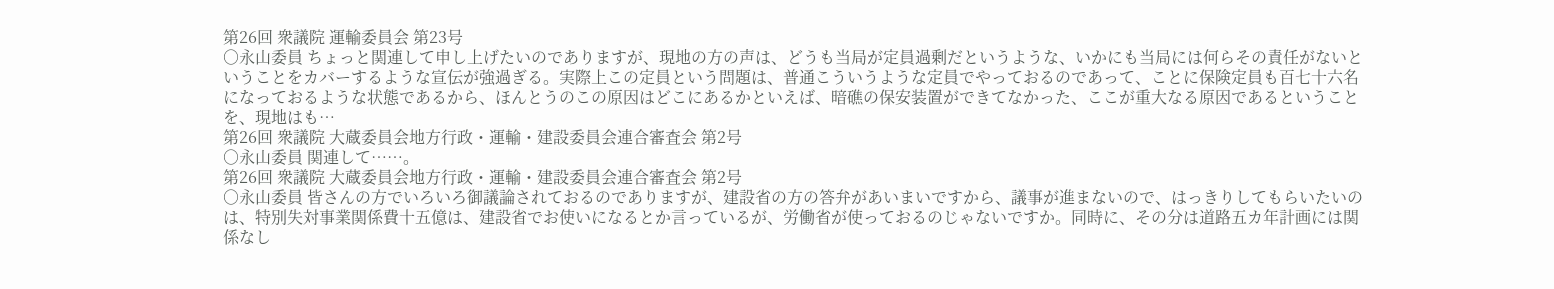第26回 衆議院 運輸委員会 第23号
○永山委員 ちょっと関連して申し上げたいのでありますが、現地の方の声は、どうも当局が定員過剰だというような、いかにも当局には何らその責任がないということをカバーするような宣伝が強過ぎる。実際上この定員という問題は、普通こういうような定員でやっておるのであって、ことに保険定員も百七十六名になっておるような状態であるから、ほんとうのこの原因はどこにあるかといえば、暗礁の保安装置ができてなかった、ここが重大なる原因であるということを、現地はも…
第26回 衆議院 大蔵委員会地方行政・運輸・建設委員会連合審査会 第2号
○永山委員 関連して……。
第26回 衆議院 大蔵委員会地方行政・運輸・建設委員会連合審査会 第2号
○永山委員 皆さんの方でいろいろ御議論されておるのでありますが、建設省の方の答弁があいまいですから、議事が進まないので、はっきりしてもらいたいのは、特別失対事業関係費十五億は、建設省でお使いになるとか言っているが、労働省が使っておるのじゃないですか。同時に、その分は道路五カ年計画には関係なし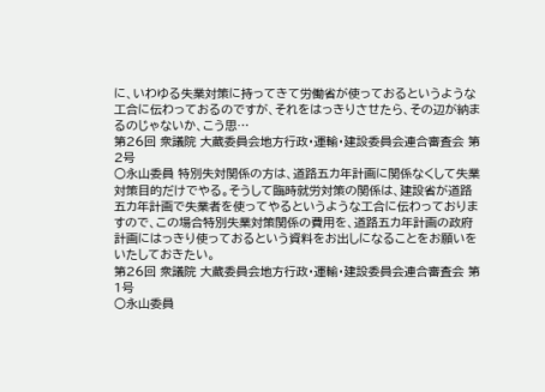に、いわゆる失業対策に持ってきて労働省が使っておるというような工合に伝わっておるのですが、それをはっきりさせたら、その辺が納まるのじゃないか、こう思…
第26回 衆議院 大蔵委員会地方行政・運輸・建設委員会連合審査会 第2号
○永山委員 特別失対関係の方は、道路五カ年計画に関係なくして失業対策目的だけでやる。そうして臨時就労対策の関係は、建設省が道路五カ年計画で失業者を使ってやるというような工合に伝わっておりますので、この場合特別失業対策関係の費用を、道路五カ年計画の政府計画にはっきり使っておるという資料をお出しになることをお願いをいたしておきたい。
第26回 衆議院 大蔵委員会地方行政・運輸・建設委員会連合審査会 第1号
○永山委員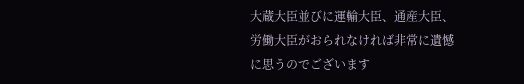大蔵大臣並びに運輸大臣、通産大臣、労働大臣がおられなければ非常に遺憾に思うのでございます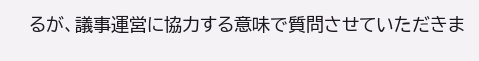るが、議事運営に協力する意味で質問させていただきま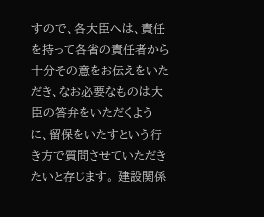すので、各大臣へは、責任を持って各省の責任者から十分その意をお伝えをいただき、なお必要なものは大臣の答弁をいただくように、留保をいたすという行き方で質問させていただきたいと存じます。 建設関係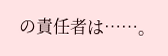の責任者は……。